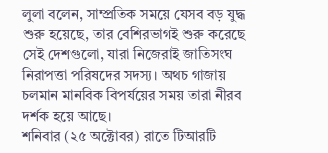লুলা বলেন, সাম্প্রতিক সময়ে যেসব বড় যুদ্ধ শুরু হয়েছে, তার বেশিরভাগই শুরু করেছে সেই দেশগুলো, যারা নিজেরাই জাতিসংঘ নিরাপত্তা পরিষদের সদস্য। অথচ গাজায় চলমান মানবিক বিপর্যয়ের সময় তারা নীরব দর্শক হয়ে আছে।
শনিবার (২৫ অক্টোবর) রাতে টিআরটি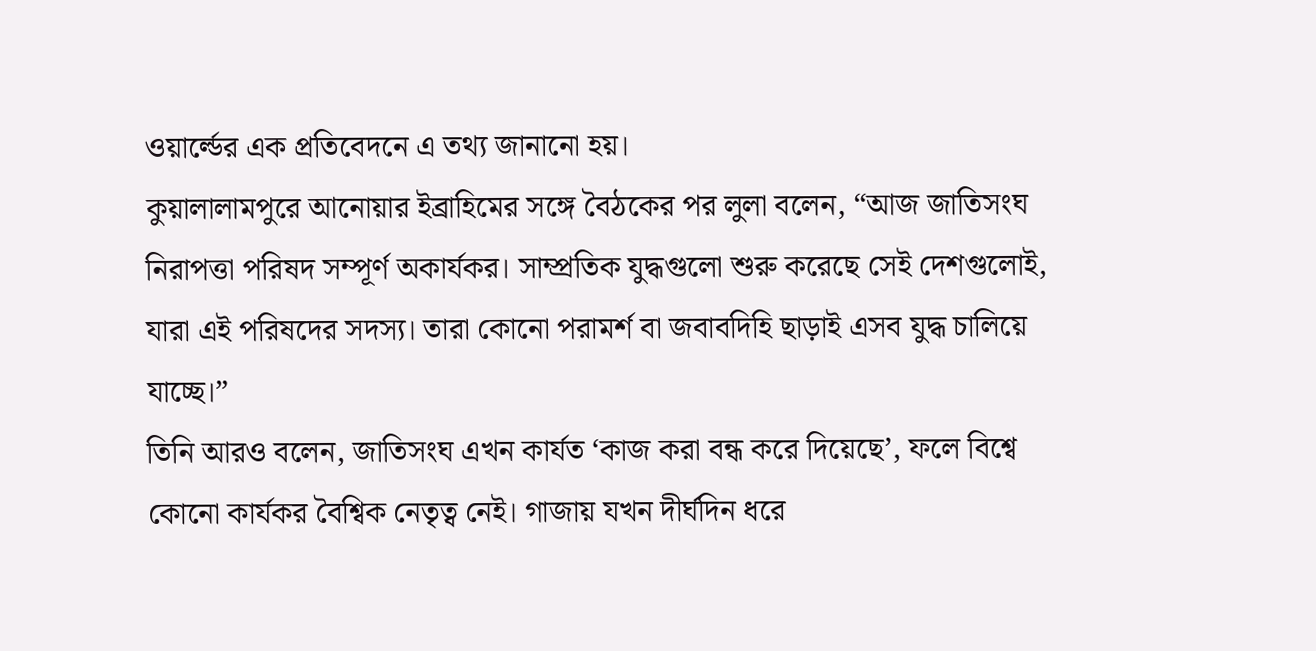ওয়ার্ল্ডের এক প্রতিবেদনে এ তথ্য জানানো হয়।
কুয়ালালামপুরে আনোয়ার ইব্রাহিমের সঙ্গে বৈঠকের পর লুলা বলেন, “আজ জাতিসংঘ নিরাপত্তা পরিষদ সম্পূর্ণ অকার্যকর। সাম্প্রতিক যুদ্ধগুলো শুরু করেছে সেই দেশগুলোই, যারা এই পরিষদের সদস্য। তারা কোনো পরামর্শ বা জবাবদিহি ছাড়াই এসব যুদ্ধ চালিয়ে যাচ্ছে।”
তিনি আরও বলেন, জাতিসংঘ এখন কার্যত ‘কাজ করা বন্ধ করে দিয়েছে’, ফলে বিশ্বে কোনো কার্যকর বৈশ্বিক নেতৃত্ব নেই। গাজায় যখন দীর্ঘদিন ধরে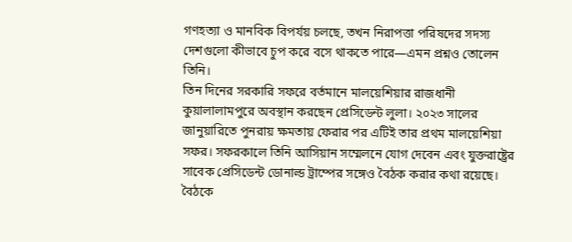গণহত্যা ও মানবিক বিপর্যয় চলছে, তখন নিরাপত্তা পরিষদের সদস্য দেশগুলো কীভাবে চুপ করে বসে থাকতে পারে—এমন প্রশ্নও তোলেন তিনি।
তিন দিনের সরকারি সফরে বর্তমানে মালয়েশিয়ার রাজধানী কুয়ালালামপুরে অবস্থান করছেন প্রেসিডেন্ট লুলা। ২০২৩ সালের জানুয়ারিতে পুনরায় ক্ষমতায় ফেরার পর এটিই তার প্রথম মালয়েশিয়া সফর। সফরকালে তিনি আসিয়ান সম্মেলনে যোগ দেবেন এবং যুক্তরাষ্ট্রের সাবেক প্রেসিডেন্ট ডোনাল্ড ট্রাম্পের সঙ্গেও বৈঠক করার কথা রয়েছে।
বৈঠকে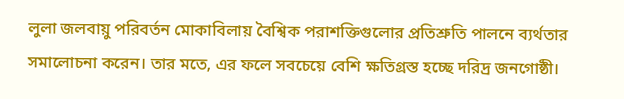লুলা জলবায়ু পরিবর্তন মোকাবিলায় বৈশ্বিক পরাশক্তিগুলোর প্রতিশ্রুতি পালনে ব্যর্থতার সমালোচনা করেন। তার মতে, এর ফলে সবচেয়ে বেশি ক্ষতিগ্রস্ত হচ্ছে দরিদ্র জনগোষ্ঠী।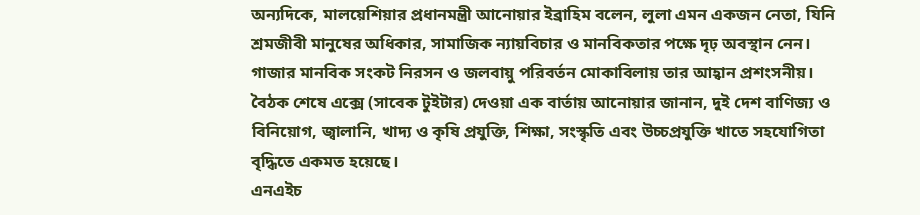অন্যদিকে, মালয়েশিয়ার প্রধানমন্ত্রী আনোয়ার ইব্রাহিম বলেন, লুলা এমন একজন নেতা, যিনি শ্রমজীবী মানুষের অধিকার, সামাজিক ন্যায়বিচার ও মানবিকতার পক্ষে দৃঢ় অবস্থান নেন। গাজার মানবিক সংকট নিরসন ও জলবায়ু পরিবর্তন মোকাবিলায় তার আহ্বান প্রশংসনীয়।
বৈঠক শেষে এক্সে (সাবেক টুইটার) দেওয়া এক বার্তায় আনোয়ার জানান, দুই দেশ বাণিজ্য ও বিনিয়োগ, জ্বালানি, খাদ্য ও কৃষি প্রযুক্তি, শিক্ষা, সংস্কৃতি এবং উচ্চপ্রযুক্তি খাতে সহযোগিতা বৃদ্ধিতে একমত হয়েছে।
এনএইচ